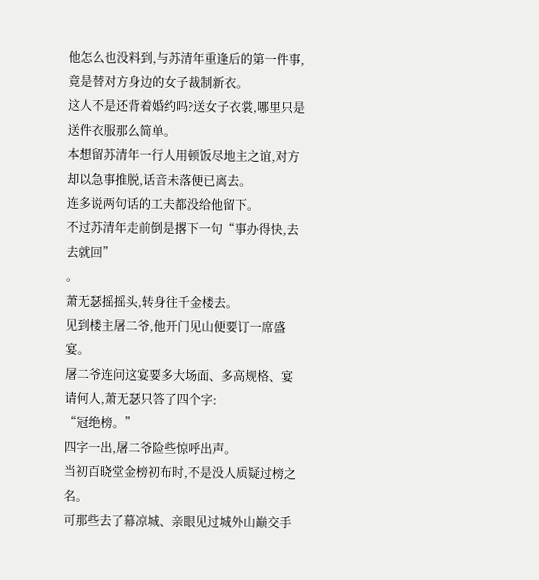他怎么也没料到,与苏清年重逢后的第一件事,竟是替对方身边的女子裁制新衣。
这人不是还背着婚约吗?送女子衣裳,哪里只是送件衣服那么简单。
本想留苏清年一行人用顿饭尽地主之谊,对方却以急事推脱,话音未落便已离去。
连多说两句话的工夫都没给他留下。
不过苏清年走前倒是撂下一句“事办得快,去去就回”
。
萧无瑟摇摇头,转身往千金楼去。
见到楼主屠二爷,他开门见山便要订一席盛宴。
屠二爷连问这宴要多大场面、多高规格、宴请何人,萧无瑟只答了四个字:
“冠绝榜。”
四字一出,屠二爷险些惊呼出声。
当初百晓堂金榜初布时,不是没人质疑过榜之名。
可那些去了幕凉城、亲眼见过城外山巅交手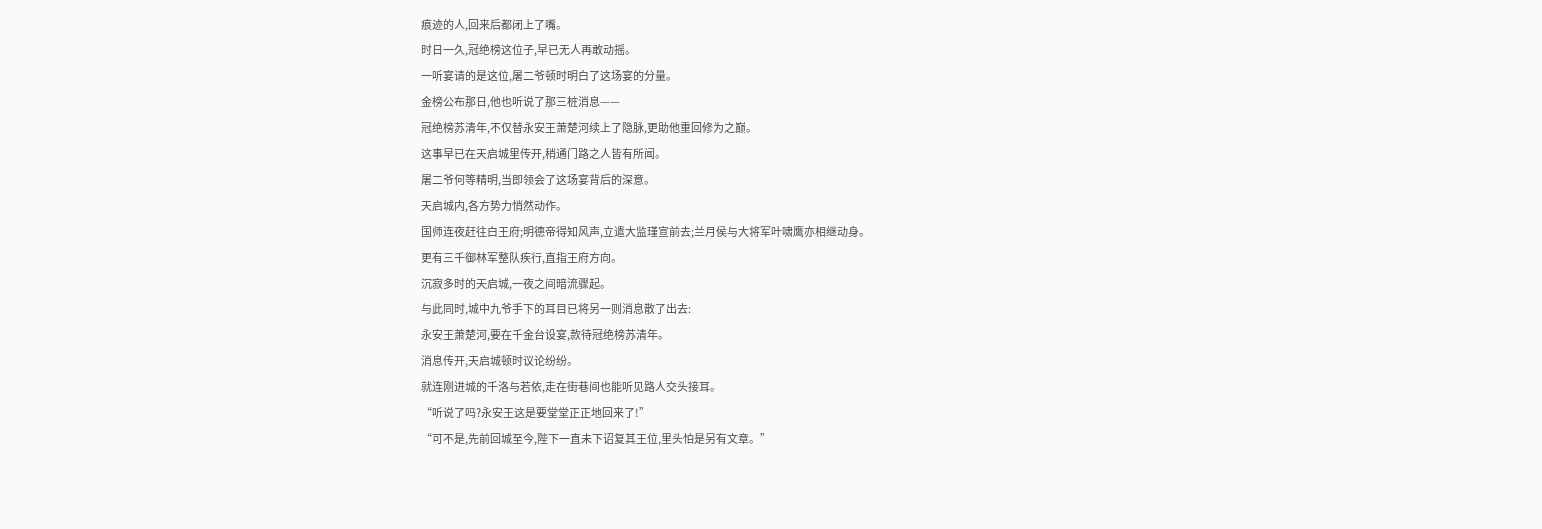痕迹的人,回来后都闭上了嘴。
时日一久,冠绝榜这位子,早已无人再敢动摇。
一听宴请的是这位,屠二爷顿时明白了这场宴的分量。
金榜公布那日,他也听说了那三桩消息——
冠绝榜苏清年,不仅替永安王萧楚河续上了隐脉,更助他重回修为之巅。
这事早已在天启城里传开,稍通门路之人皆有所闻。
屠二爷何等精明,当即领会了这场宴背后的深意。
天启城内,各方势力悄然动作。
国师连夜赶往白王府;明德帝得知风声,立遣大监瑾宣前去;兰月侯与大将军叶啸鹰亦相继动身。
更有三千御林军整队疾行,直指王府方向。
沉寂多时的天启城,一夜之间暗流骤起。
与此同时,城中九爷手下的耳目已将另一则消息散了出去:
永安王萧楚河,要在千金台设宴,款待冠绝榜苏清年。
消息传开,天启城顿时议论纷纷。
就连刚进城的千洛与若依,走在街巷间也能听见路人交头接耳。
“听说了吗?永安王这是要堂堂正正地回来了!”
“可不是,先前回城至今,陛下一直未下诏复其王位,里头怕是另有文章。”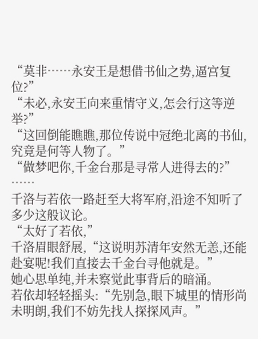“莫非……永安王是想借书仙之势,逼宫复位?”
“未必,永安王向来重情守义,怎会行这等逆举?”
“这回倒能瞧瞧,那位传说中冠绝北离的书仙,究竟是何等人物了。”
“做梦吧你,千金台那是寻常人进得去的?”
……
千洛与若依一路赶至大将军府,沿途不知听了多少这般议论。
“太好了若依,”
千洛眉眼舒展,“这说明苏清年安然无恙,还能赴宴呢!我们直接去千金台寻他就是。”
她心思单纯,并未察觉此事背后的暗涌。
若依却轻轻摇头:“先别急,眼下城里的情形尚未明朗,我们不妨先找人探探风声。”